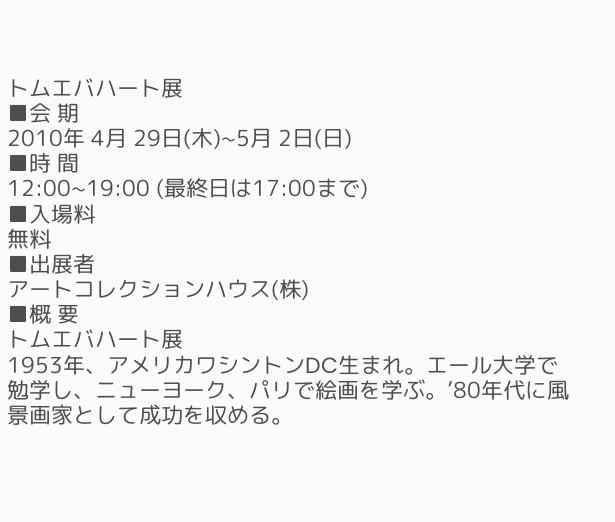トムエバハート展
■会 期
2010年 4月 29日(木)~5月 2日(日)
■時 間
12:00~19:00 (最終日は17:00まで)
■入場料
無料
■出展者
アートコレクションハウス(株)
■概 要
トムエバハート展
1953年、アメリカワシントンDC生まれ。エール大学で勉学し、ニューヨーク、パリで絵画を学ぶ。’80年代に風景画家として成功を収める。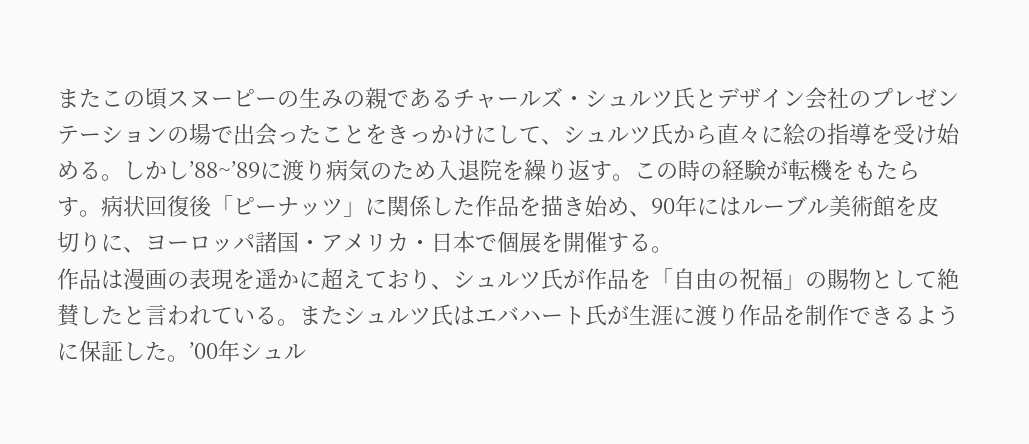またこの頃スヌーピーの生みの親であるチャールズ・シュルツ氏とデザイン会社のプレゼンテーションの場で出会ったことをきっかけにして、シュルツ氏から直々に絵の指導を受け始める。しかし’88~’89に渡り病気のため入退院を繰り返す。この時の経験が転機をもたらす。病状回復後「ピーナッツ」に関係した作品を描き始め、90年にはルーブル美術館を皮切りに、ヨーロッパ諸国・アメリカ・日本で個展を開催する。
作品は漫画の表現を遥かに超えており、シュルツ氏が作品を「自由の祝福」の賜物として絶賛したと言われている。またシュルツ氏はエバハート氏が生涯に渡り作品を制作できるように保証した。’00年シュル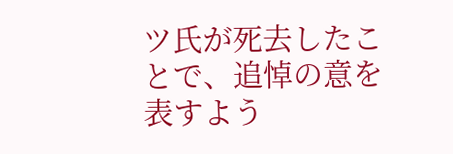ツ氏が死去したことで、追悼の意を表すよう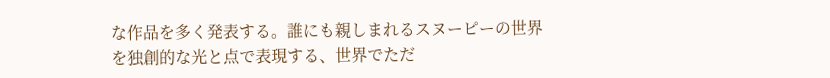な作品を多く発表する。誰にも親しまれるスヌーピーの世界を独創的な光と点で表現する、世界でただ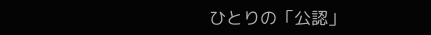ひとりの「公認」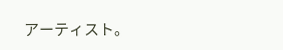アーティスト。